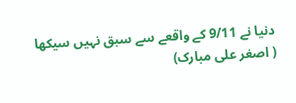دنیا نے 9/11 کے واقعے سے سبق نہیں سیکھا
( اصغر علی مبارک)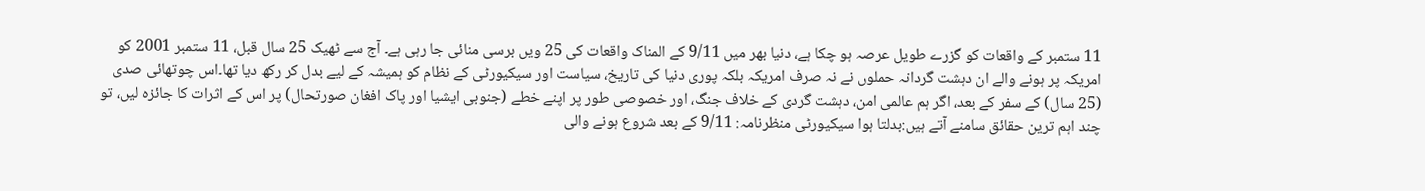11 ستمبر کے واقعات کو گزرے طویل عرصہ ہو چکا ہے، دنیا بھر میں 9/11 کے المناک واقعات کی 25 ویں برسی منائی جا رہی ہے۔ آج سے ٹھیک 25 سال قبل، 11 ستمبر 2001 کو امریکہ پر ہونے والے ان دہشت گردانہ حملوں نے نہ صرف امریکہ بلکہ پوری دنیا کی تاریخ، سیاست اور سیکیورٹی کے نظام کو ہمیشہ کے لیے بدل کر رکھ دیا تھا۔اس چوتھائی صدی (25 سال) کے سفر کے بعد، اگر ہم عالمی امن، دہشت گردی کے خلاف جنگ، اور خصوصی طور پر اپنے خطے (جنوبی ایشیا اور پاک افغان صورتحال) پر اس کے اثرات کا جائزہ لیں، تو چند اہم ترین حقائق سامنے آتے ہیں:بدلتا ہوا سیکیورٹی منظرنامہ: 9/11 کے بعد شروع ہونے والی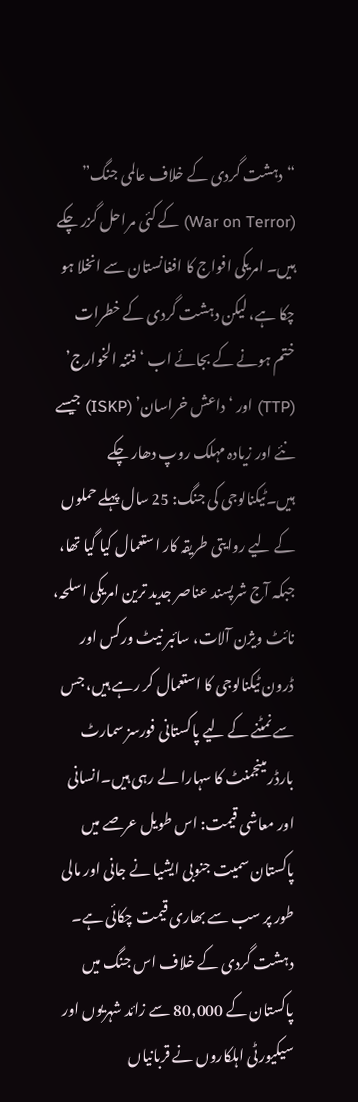“دہشت گردی کے خلاف عالمی جنگ” (War on Terror) کے کئی مراحل گزر چکے ہیں۔ امریکی افواج کا افغانستان سے انخلا ہو چکا ہے، لیکن دہشت گردی کے خطرات ختم ہونے کے بجائے اب ‘فتنہ الخوارج’ (TTP) اور ‘داعش خراسان’ (ISKP) جیسے نئے اور زیادہ مہلک روپ دھار چکے ہیں۔ٹیکنالوجی کی جنگ: 25 سال پہلے حملوں کے لیے روایتی طریقہ کار استعمال کیا گیا تھا، جبکہ آج شرپسند عناصر جدید ترین امریکی اسلحہ، نائٹ ویژن آلات، سائبر نیٹ ورکس اور ڈرون ٹیکنالوجی کا استعمال کر رہے ہیں، جس سے نمٹنے کے لیے پاکستانی فورسز سمارٹ بارڈر مینجمنٹ کا سہارا لے رہی ہیں۔انسانی اور معاشی قیمت: اس طویل عرصے میں پاکستان سمیت جنوبی ایشیا نے جانی اور مالی طور پر سب سے بھاری قیمت چکائی ہے۔ دہشت گردی کے خلاف اس جنگ میں پاکستان کے 80,000 سے زائد شہریوں اور سیکیورٹی اہلکاروں نے قربانیاں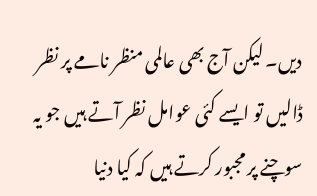دیں۔ لیکن آج بھی عالمی منظر نامے پر نظر ڈالیں تو ایسے کئی عوامل نظر آتے ہیں جو یہ سوچنے پر مجبور کرتے ہیں کہ کیا دنیا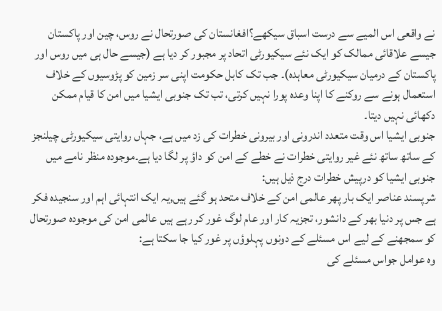نے واقعی اس المیے سے درست اسباق سیکھے؟افغانستان کی صورتحال نے روس، چین اور پاکستان جیسے علاقائی ممالک کو ایک نئے سیکیورٹی اتحاد پر مجبور کر دیا ہے (جیسے حال ہی میں روس اور پاکستان کے درمیان سیکیورٹی معاہدہ)۔ جب تک کابل حکومت اپنی سر زمین کو پڑوسیوں کے خلاف استعمال ہونے سے روکنے کا اپنا وعدہ پورا نہیں کرتی، تب تک جنوبی ایشیا میں امن کا قیام ممکن دکھائی نہیں دیتا۔
جنوبی ایشیا اس وقت متعدد اندرونی اور بیرونی خطرات کی زد میں ہے، جہاں روایتی سیکیورٹی چیلنجز کے ساتھ ساتھ نئے غیر روایتی خطرات نے خطے کے امن کو داؤ پر لگا دیا ہے۔موجودہ منظر نامے میں جنوبی ایشیا کو درپیش خطرات درج ذیل ہیں:
شرپسند عناصر ایک بار پھر عالمی امن کے خلاف متحد ہو گئے ہیں,یہ ایک انتہائی اہم اور سنجیدہ فکر ہے جس پر دنیا بھر کے دانشور، تجزیہ کار اور عام لوگ غور کر رہے ہیں عالمی امن کی موجودہ صورتحال کو سمجھنے کے لیے اس مسئلے کے دونوں پہلوؤں پر غور کیا جا سکتا ہے:
وہ عوامل جواس مسئلے کی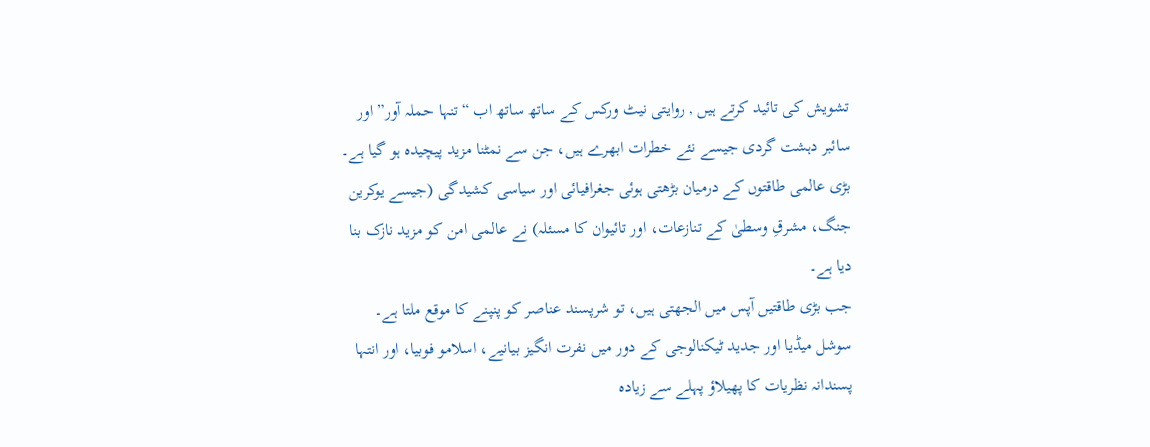تشویش کی تائید کرتے ہیں , روایتی نیٹ ورکس کے ساتھ ساتھ اب “تنہا حملہ آور” اور سائبر دہشت گردی جیسے نئے خطرات ابھرے ہیں، جن سے نمٹنا مزید پیچیدہ ہو گیا ہے۔
بڑی عالمی طاقتوں کے درمیان بڑھتی ہوئی جغرافیائی اور سیاسی کشیدگی (جیسے یوکرین جنگ، مشرقِ وسطیٰ کے تنازعات، اور تائیوان کا مسئلہ) نے عالمی امن کو مزید نازک بنا دیا ہے۔
جب بڑی طاقتیں آپس میں الجھتی ہیں، تو شرپسند عناصر کو پنپنے کا موقع ملتا ہے۔ سوشل میڈیا اور جدید ٹیکنالوجی کے دور میں نفرت انگیز بیانیے، اسلامو فوبیا، اور انتہا پسندانہ نظریات کا پھیلاؤ پہلے سے زیادہ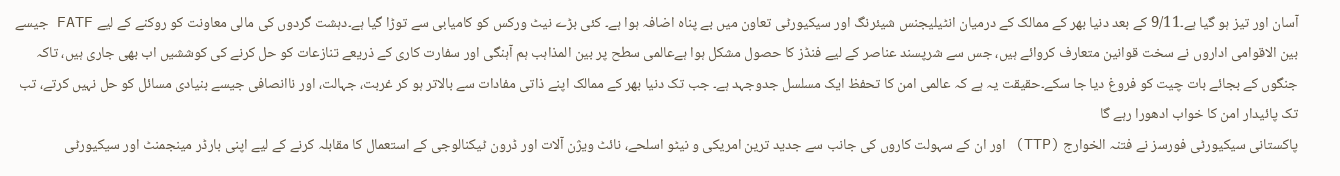آسان اور تیز ہو گیا ہے۔9/11 کے بعد دنیا بھر کے ممالک کے درمیان انٹیلیجنس شیئرنگ اور سیکیورٹی تعاون میں بے پناہ اضافہ ہوا ہے۔ کئی بڑے نیٹ ورکس کو کامیابی سے توڑا گیا ہے۔دہشت گردوں کی مالی معاونت کو روکنے کے لیے FATF جیسے بین الاقوامی اداروں نے سخت قوانین متعارف کروائے ہیں، جس سے شرپسند عناصر کے لیے فنڈز کا حصول مشکل ہوا ہےعالمی سطح پر بین المذاہب ہم آہنگی اور سفارت کاری کے ذریعے تنازعات کو حل کرنے کی کوششیں اب بھی جاری ہیں، تاکہ جنگوں کے بجائے بات چیت کو فروغ دیا جا سکے۔حقیقت یہ ہے کہ عالمی امن کا تحفظ ایک مسلسل جدوجہد ہے۔ جب تک دنیا بھر کے ممالک اپنے ذاتی مفادات سے بالاتر ہو کر غربت، جہالت، اور ناانصافی جیسے بنیادی مسائل کو حل نہیں کرتے، تب تک پائیدار امن کا خواب ادھورا رہے گا
پاکستانی سیکیورٹی فورسز نے فتنہ الخوارج (TTP) اور ان کے سہولت کاروں کی جانب سے جدید ترین امریکی و نیٹو اسلحے، نائٹ ویژن آلات اور ڈرون ٹیکنالوجی کے استعمال کا مقابلہ کرنے کے لیے اپنی بارڈر مینجمنٹ اور سیکیورٹی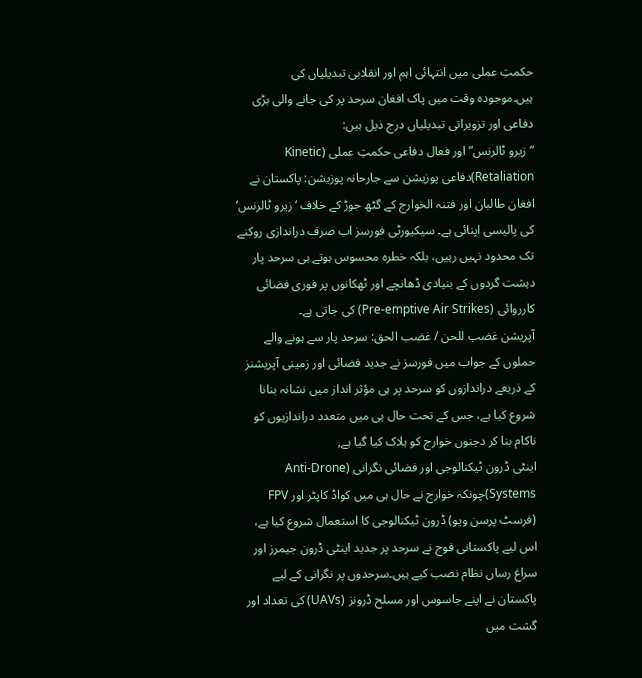حکمتِ عملی میں انتہائی اہم اور انقلابی تبدیلیاں کی ہیں۔موجودہ وقت میں پاک افغان سرحد پر کی جانے والی بڑی دفاعی اور تزویراتی تبدیلیاں درج ذیل ہیں:
“زیرو ٹالرنس” اور فعال دفاعی حکمتِ عملی (Kinetic Retaliation)دفاعی پوزیشن سے جارحانہ پوزیشن: پاکستان نے افغان طالبان اور فتنہ الخوارج کے گٹھ جوڑ کے خلاف ‘زیرو ٹالرنس’ کی پالیسی اپنائی ہے۔ سیکیورٹی فورسز اب صرف دراندازی روکنے تک محدود نہیں رہیں، بلکہ خطرہ محسوس ہوتے ہی سرحد پار دہشت گردوں کے بنیادی ڈھانچے اور ٹھکانوں پر فوری فضائی کارروائی (Pre-emptive Air Strikes) کی جاتی ہے۔
آپریشن غضب للحن / غضب الحق: سرحد پار سے ہونے والے حملوں کے جواب میں فورسز نے جدید فضائی اور زمینی آپریشنز کے ذریعے دراندازوں کو سرحد پر ہی مؤثر انداز میں نشانہ بنانا شروع کیا ہے، جس کے تحت حال ہی میں متعدد دراندازیوں کو ناکام بنا کر دجنوں خوارج کو ہلاک کیا گیا ہے,
اینٹی ڈرون ٹیکنالوجی اور فضائی نگرانی (Anti-Drone Systems)چونکہ خوارج نے حال ہی میں کواڈ کاپٹر اور FPV (فرسٹ پرسن ویو) ڈرون ٹیکنالوجی کا استعمال شروع کیا ہے، اس لیے پاکستانی فوج نے سرحد پر جدید اینٹی ڈرون جیمرز اور سراغ رساں نظام نصب کیے ہیں۔سرحدوں پر نگرانی کے لیے پاکستان نے اپنے جاسوس اور مسلح ڈرونز (UAVs) کی تعداد اور گشت میں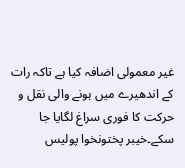غیر معمولی اضافہ کیا ہے تاکہ رات کے اندھیرے میں ہونے والی نقل و حرکت کا فوری سراغ لگایا جا سکے۔خیبر پختونخوا پولیس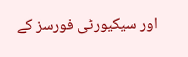اور سیکیورٹی فورسز کے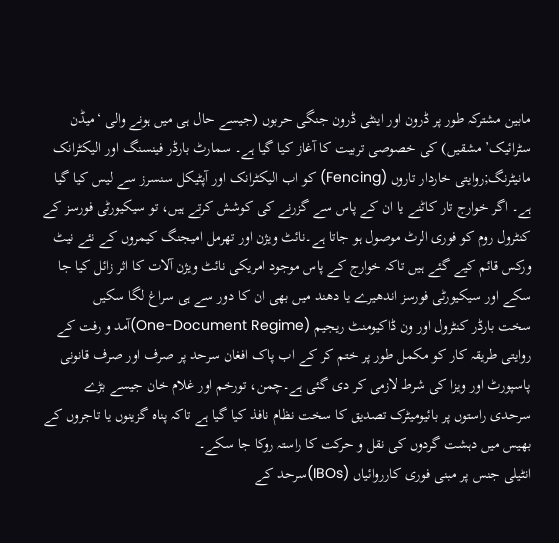مابین مشترکہ طور پر ڈرون اور اینٹی ڈرون جنگی حربوں (جیسے حال ہی میں ہونے والی ‘میڈن سٹرائیک’ مشقیں) کی خصوصی تربیت کا آغاز کیا گیا ہے۔ سمارٹ بارڈر فینسنگ اور الیکٹرانک مانیٹرنگ;روایتی خاردار تاروں (Fencing) کو اب الیکٹرانک اور آپٹیکل سنسرز سے لیس کیا گیا ہے۔ اگر خوارج تار کاٹنے یا ان کے پاس سے گزرنے کی کوشش کرتے ہیں، تو سیکیورٹی فورسز کے کنٹرول روم کو فوری الرٹ موصول ہو جاتا ہے۔نائٹ ویژن اور تھرمل امیجنگ کیمروں کے نئے نیٹ ورکس قائم کیے گئے ہیں تاکہ خوارج کے پاس موجود امریکی نائٹ ویژن آلات کا اثر زائل کیا جا سکے اور سیکیورٹی فورسز اندھیرے یا دھند میں بھی ان کا دور سے ہی سراغ لگا سکیں
سخت بارڈر کنٹرول اور ون ڈاکیومنٹ ریجیم (One-Document Regime)آمد و رفت کے روایتی طریقہ کار کو مکمل طور پر ختم کر کے اب پاک افغان سرحد پر صرف اور صرف قانونی پاسپورٹ اور ویزا کی شرط لازمی کر دی گئی ہے۔چمن، تورخم اور غلام خان جیسے بڑے سرحدی راستوں پر بائیومیٹرک تصدیق کا سخت نظام نافذ کیا گیا ہے تاکہ پناہ گزینوں یا تاجروں کے بھیس میں دہشت گردوں کی نقل و حرکت کا راستہ روکا جا سکے۔
انٹیلی جنس پر مبنی فوری کارروائیاں (IBOs)سرحد کے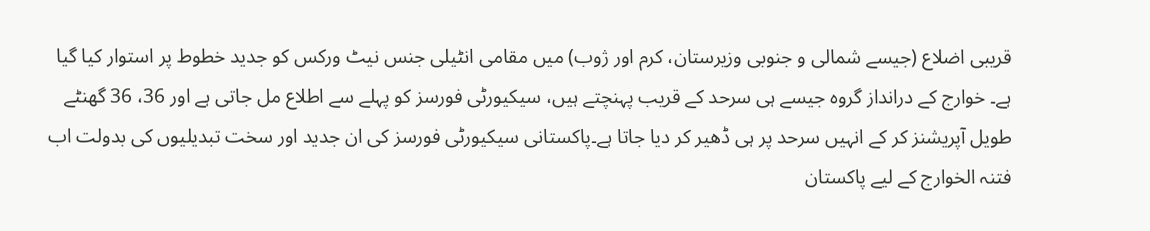قریبی اضلاع (جیسے شمالی و جنوبی وزیرستان، کرم اور ژوب) میں مقامی انٹیلی جنس نیٹ ورکس کو جدید خطوط پر استوار کیا گیا ہے۔ خوارج کے درانداز گروہ جیسے ہی سرحد کے قریب پہنچتے ہیں، سیکیورٹی فورسز کو پہلے سے اطلاع مل جاتی ہے اور 36، 36 گھنٹے طویل آپریشنز کر کے انہیں سرحد پر ہی ڈھیر کر دیا جاتا ہے۔پاکستانی سیکیورٹی فورسز کی ان جدید اور سخت تبدیلیوں کی بدولت اب فتنہ الخوارج کے لیے پاکستان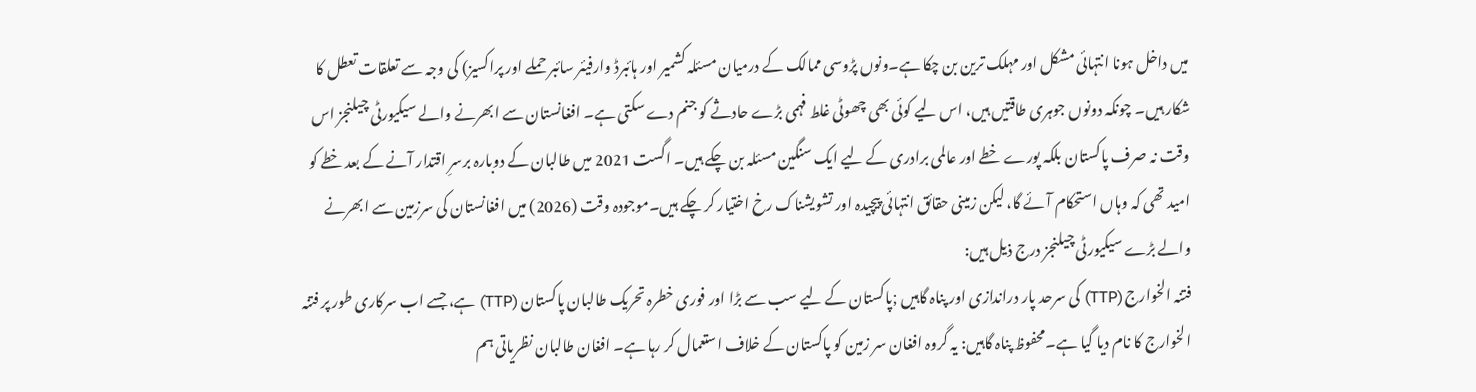میں داخل ہونا انتہائی مشکل اور مہلک ترین بن چکا ہے۔ونوں پڑوسی ممالک کے درمیان مسئلہ کشمیر اور ہائبرڈ وارفیئر سائبر حملے اور پراکسیز) کی وجہ سے تعلقات تعطل کا شکار ہیں۔ چونکہ دونوں جوہری طاقتیں ہیں، اس لیے کوئی بھی چھوٹی غلط فہمی بڑے حادثے کو جنم دے سکتی ہے۔ افغانستان سے ابھرنے والے سیکیورٹی چیلنجز اس وقت نہ صرف پاکستان بلکہ پورے خطے اور عالمی برادری کے لیے ایک سنگین مسئلہ بن چکے ہیں۔ اگست 2021 میں طالبان کے دوبارہ برسرِ اقتدار آنے کے بعد خطے کو امید تھی کہ وہاں استحکام آئے گا، لیکن زمینی حقائق انتہائی پیچیدہ اور تشویشناک رخ اختیار کر چکے ہیں۔موجودہ وقت (2026) میں افغانستان کی سرزمین سے ابھرنے والے بڑے سیکیورٹی چیلنجز درج ذیل ہیں:
فتنہ الخوارج (TTP) کی سرحد پار دراندازی اور پناہ گاہیں ;پاکستان کے لیے سب سے بڑا اور فوری خطرہ تحریک طالبان پاکستان (TTP) ہے، جسے اب سرکاری طور پر فتنہ الخوارج کا نام دیا گیا ہے۔محفوظ پناہ گاہیں: یہ گروہ افغان سر زمین کو پاکستان کے خلاف استعمال کر رہا ہے۔ افغان طالبان نظریاتی ہم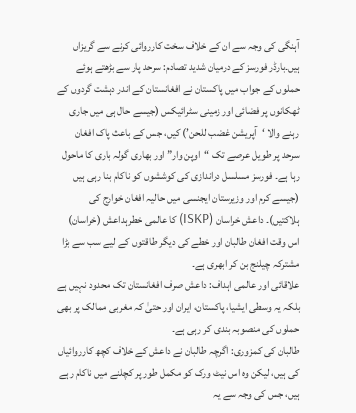آہنگی کی وجہ سے ان کے خلاف سخت کارروائی کرنے سے گریزاں ہیں۔بارڈر فورسز کے درمیان شدید تصادم: سرحد پار سے بڑھتے ہوئے حملوں کے جواب میں پاکستان نے افغانستان کے اندر دہشت گردوں کے ٹھکانوں پر فضائی اور زمینی سٹرائیکس (جیسے حال ہی میں جاری رہنے والا ‘آپریشن غضب للحن’) کیں، جس کے باعث پاک افغان سرحد پر طویل عرصے تک “اوپن وار” اور بھاری گولہ باری کا ماحول رہا ہے۔ فورسز مسلسل دراندازی کی کوششوں کو ناکام بنا رہی ہیں (جیسے کرم اور وزیرستان ایجنسی میں حالیہ افغان خوارج کی ہلاکتیں)۔ داعش خراسان (ISKP) کا عالمی خطرہداعش (خراسان) اس وقت افغان طالبان اور خطے کی دیگر طاقتوں کے لیے سب سے بڑا مشترکہ چیلنج بن کر ابھری ہے۔
علاقائی اور عالمی اہداف: داعش صرف افغانستان تک محدود نہیں ہے بلکہ یہ وسطی ایشیا، پاکستان، ایران اور حتیٰ کہ مغربی ممالک پر بھی حملوں کی منصوبہ بندی کر رہی ہے۔
طالبان کی کمزوری: اگرچہ طالبان نے داعش کے خلاف کچھ کارروائیاں کی ہیں، لیکن وہ اس نیٹ ورک کو مکمل طور پر کچلنے میں ناکام رہے ہیں، جس کی وجہ سے یہ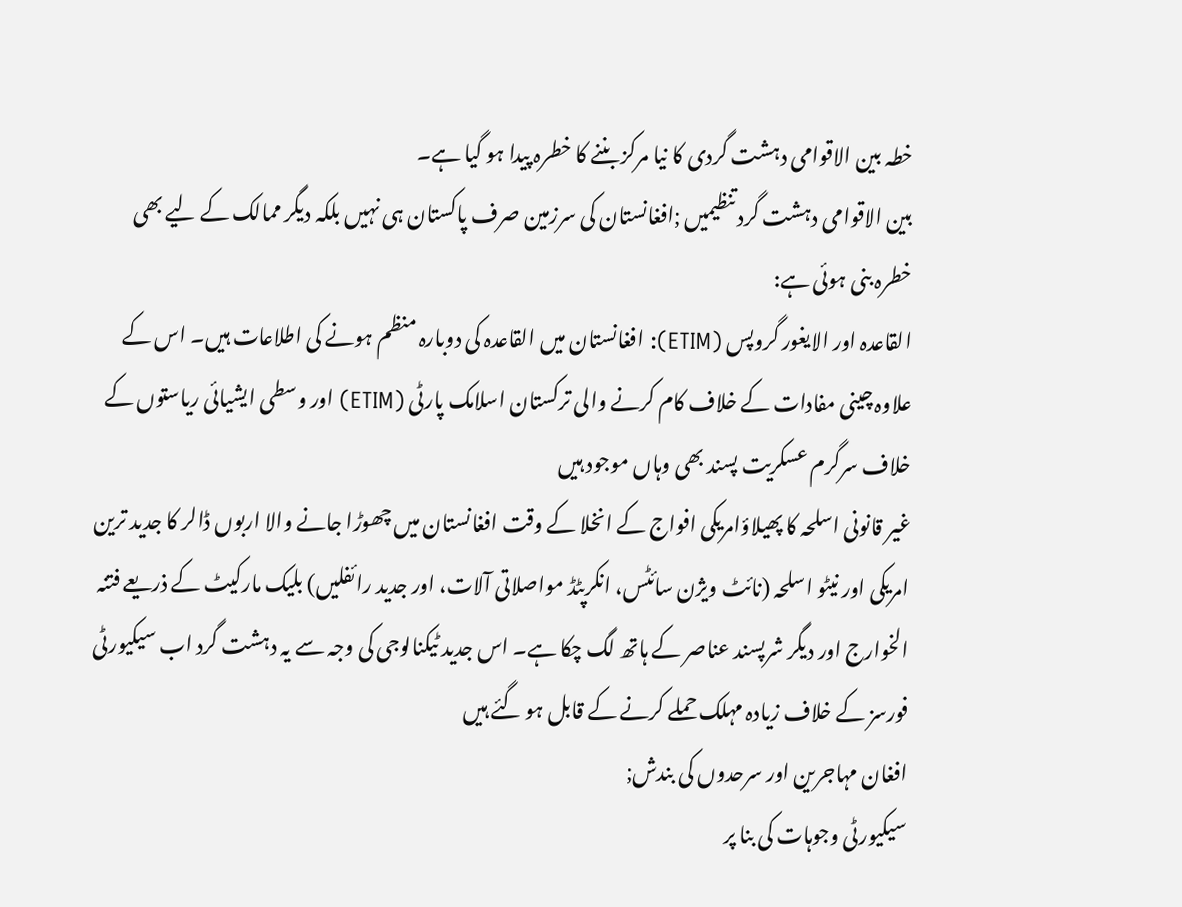خطہ بین الاقوامی دہشت گردی کا نیا مرکز بننے کا خطرہ پیدا ہو گیا ہے۔
بین الاقوامی دہشت گرد تنظیمیں ;افغانستان کی سرزمین صرف پاکستان ہی نہیں بلکہ دیگر ممالک کے لیے بھی خطرہ بنی ہوئی ہے:
القاعدہ اور الایغور گروپس (ETIM): افغانستان میں القاعدہ کی دوبارہ منظم ہونے کی اطلاعات ہیں۔ اس کے علاوہ چینی مفادات کے خلاف کام کرنے والی ترکستان اسلامک پارٹی (ETIM) اور وسطی ایشیائی ریاستوں کے خلاف سرگرم عسکریت پسند بھی وہاں موجود ہیں
غیر قانونی اسلحہ کا پھیلاؤامریکی افواج کے انخلا کے وقت افغانستان میں چھوڑا جانے والا اربوں ڈالر کا جدید ترین امریکی اور نیٹو اسلحہ (نائٹ ویژن سائٹس، انکرپٹڈ مواصلاتی آلات، اور جدید رائفلیں) بلیک مارکیٹ کے ذریعے فتنہ الخوارج اور دیگر شرپسند عناصر کے ہاتھ لگ چکا ہے۔ اس جدید ٹیکنالوجی کی وجہ سے یہ دہشت گرد اب سیکیورٹی فورسز کے خلاف زیادہ مہلک حملے کرنے کے قابل ہو گئے ہیں
افغان مہاجرین اور سرحدوں کی بندش;
سیکیورٹی وجوہات کی بنا پر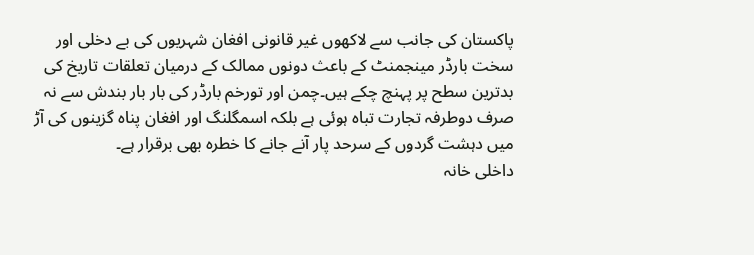پاکستان کی جانب سے لاکھوں غیر قانونی افغان شہریوں کی بے دخلی اور سخت بارڈر مینجمنٹ کے باعث دونوں ممالک کے درمیان تعلقات تاریخ کی بدترین سطح پر پہنچ چکے ہیں۔چمن اور تورخم بارڈر کی بار بار بندش سے نہ صرف دوطرفہ تجارت تباہ ہوئی ہے بلکہ اسمگلنگ اور افغان پناہ گزینوں کی آڑ میں دہشت گردوں کے سرحد پار آنے جانے کا خطرہ بھی برقرار ہے۔
داخلی خانہ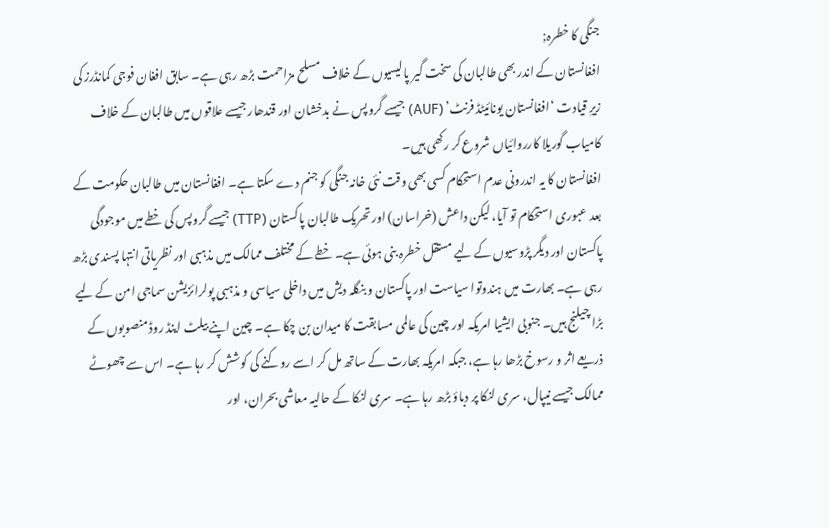جنگی کا خطرہ;
افغانستان کے اندر بھی طالبان کی سخت گیر پالیسیوں کے خلاف مسلح مزاحمت بڑھ رہی ہے۔ سابق افغان فوجی کمانڈرز کی زیرِ قیادت ‘افغانستان یونائیٹڈ فرنٹ’ (AUF) جیسے گروپس نے بدخشان اور قندھار جیسے علاقوں میں طالبان کے خلاف کامیاب گوریلا کارروائیاں شروع کر رکھی ہیں۔
افغانستان کا یہ اندرونی عدم استحکام کسی بھی وقت نئی خانہ جنگی کو جنم دے سکتا ہے۔ افغانستان میں طالبان حکومت کے بعد عبوری استحکام تو آیا، لیکن داعش (خراسان) اور تحریک طالبان پاکستان (TTP) جیسے گروپس کی خطے میں موجودگی پاکستان اور دیگر پڑوسیوں کے لیے مستقل خطرہ بنی ہوئی ہے۔ خطے کے مختلف ممالک میں مذہبی اور نظریاتی انتہا پسندی بڑھ رہی ہے۔ بھارت میں ہندوتوا سیاست اور پاکستان و بنگلہ دیش میں داخلی سیاسی و مذہبی پولرائزیشن سماجی امن کے لیے بڑا چیلنج ہیں۔ جنوبی ایشیا امریکہ اور چین کی عالمی مسابقت کا میدان بن چکا ہے۔ چین اپنے بیلٹ اینڈ روڈ منصوبوں کے ذریعے اثر و رسوخ بڑھا رہا ہے، جبکہ امریکہ بھارت کے ساتھ مل کر اسے روکنے کی کوشش کر رہا ہے۔ اس سے چھوٹے ممالک جیسے نیپال، سری لنکا پر دباؤ بڑھ رہا ہے۔ سری لنکا کے حالیہ معاشی بحران، اور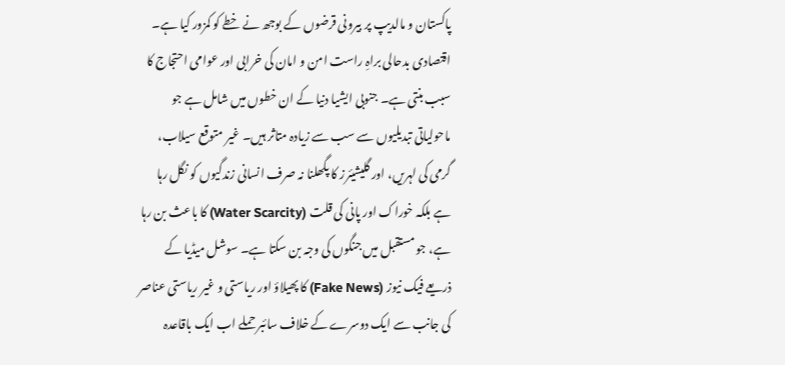پاکستان و مالدیپ پر بیرونی قرضوں کے بوجھ نے خطے کو کمزور کیا ہے۔ اقتصادی بدحالی براہِ راست امن و امان کی خرابی اور عوامی احتجاج کا سبب بنتی ہے۔ جنوبی ایشیا دنیا کے ان خطوں میں شامل ہے جو ماحولیاتی تبدیلیوں سے سب سے زیادہ متاثر ہیں۔ غیر متوقع سیلاب، گرمی کی لہریں، اور گلیشیئرز کا پگھلنا نہ صرف انسانی زندگیوں کو نگل رہا ہے بلکہ خوراک اور پانی کی قلت (Water Scarcity) کا باعث بن رہا ہے، جو مستقبل میں جنگوں کی وجہ بن سکتا ہے۔ سوشل میڈیا کے ذریعے فیک نیوز (Fake News) کا پھیلاؤ اور ریاستی و غیر ریاستی عناصر کی جانب سے ایک دوسرے کے خلاف سائبر حملے اب ایک باقاعدہ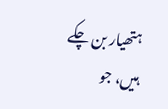ہتھیار بن چکے ہیں، جو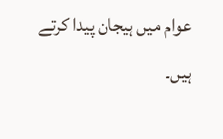عوام میں ہیجان پیدا کرتے ہیں۔